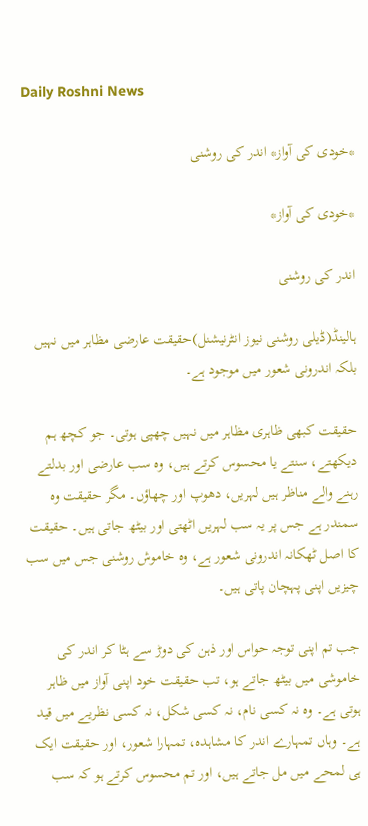Daily Roshni News

*خودی کی آواز* اندر کی روشنی

*خودی کی آواز*

اندر کی روشنی

ہالینڈ(ڈیلی روشنی نیوز انٹرنیشنل)حقیقت عارضی مظاہر میں نہیں بلکہ اندرونی شعور میں موجود ہے۔

حقیقت کبھی ظاہری مظاہر میں نہیں چھپی ہوتی۔ جو کچھ ہم دیکھتے، سنتے یا محسوس کرتے ہیں، وہ سب عارضی اور بدلتے رہنے والے مناظر ہیں لہریں، دھوپ اور چھاؤں۔ مگر حقیقت وہ سمندر ہے جس پر یہ سب لہریں اٹھتی اور بیٹھ جاتی ہیں۔ حقیقت کا اصل ٹھکانہ اندرونی شعور ہے، وہ خاموش روشنی جس میں سب چیزیں اپنی پہچان پاتی ہیں۔

جب تم اپنی توجہ حواس اور ذہن کی دوڑ سے ہٹا کر اندر کی خاموشی میں بیٹھ جاتے ہو، تب حقیقت خود اپنی آواز میں ظاہر ہوتی ہے۔ وہ نہ کسی نام، نہ کسی شکل، نہ کسی نظریے میں قید ہے۔ وہاں تمہارے اندر کا مشاہدہ، تمہارا شعور، اور حقیقت ایک ہی لمحے میں مل جاتے ہیں، اور تم محسوس کرتے ہو کہ سب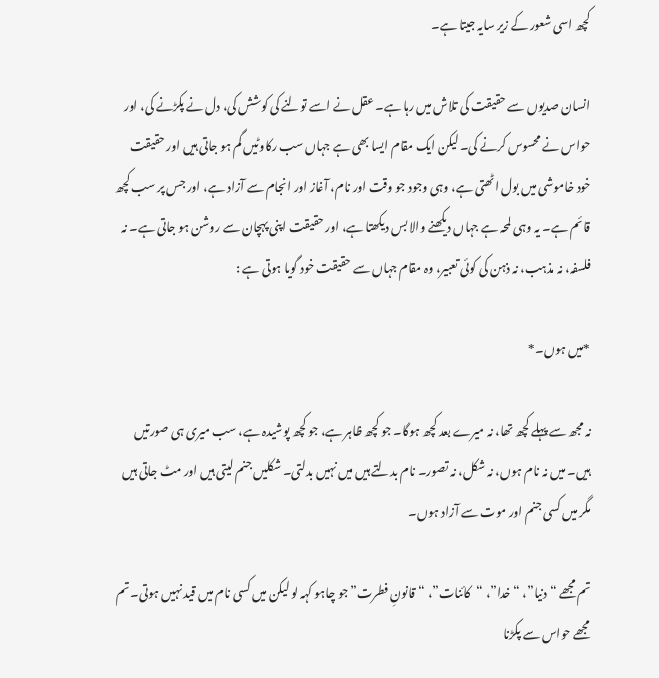کچھ اسی شعور کے زیر سایہ جیتا ہے۔

انسان صدیوں سے حقیقت کی تلاش میں رہا ہے۔ عقل نے اسے تولنے کی کوشش کی، دل نے پکڑنے کی، اور حواس نے محسوس کرنے کی۔ لیکن ایک مقام ایسا بھی ہے جہاں سب رکاوٹیں گم ہو جاتی ہیں اور حقیقت خود خاموشی میں بول اٹھتی ہے، وہی وجود جو وقت اور نام، آغاز اور انجام سے آزاد ہے، اور جس پر سب کچھ قائم ہے۔ یہ وہی لمحہ ہے جہاں دیکھنے والا بس دیکھتا ہے، اور حقیقت اپنی پہچان سے روشن ہو جاتی ہے۔ نہ فلسفہ، نہ مذہب، نہ ذہن کی کوئی تعبیر، وہ مقام جہاں سے حقیقت خود گویا ہوتی ہے :

*میں ہوں۔*

نہ مجھ سے پہلے کچھ تھا، نہ میرے بعد کچھ ہوگا۔ جو کچھ ظاہر ہے، جو کچھ پوشیدہ ہے، سب میری ہی صورتیں ہیں۔ میں نہ نام ہوں، نہ شکل، نہ تصور۔ نام بدلتے ہیں میں نہیں بدلتی۔ شکلیں جنم لیتی ہیں اور مٹ جاتی ہیں مگر میں کسی جنم اور موت سے آزاد ہوں۔

تم مجھے “دنیا”، “خدا”، “کائنات”، “قانونِ فطرت” جو چاہو کہہ لو لیکن میں کسی نام میں قید نہیں ہوتی۔ تم مجھے حواس سے پکڑنا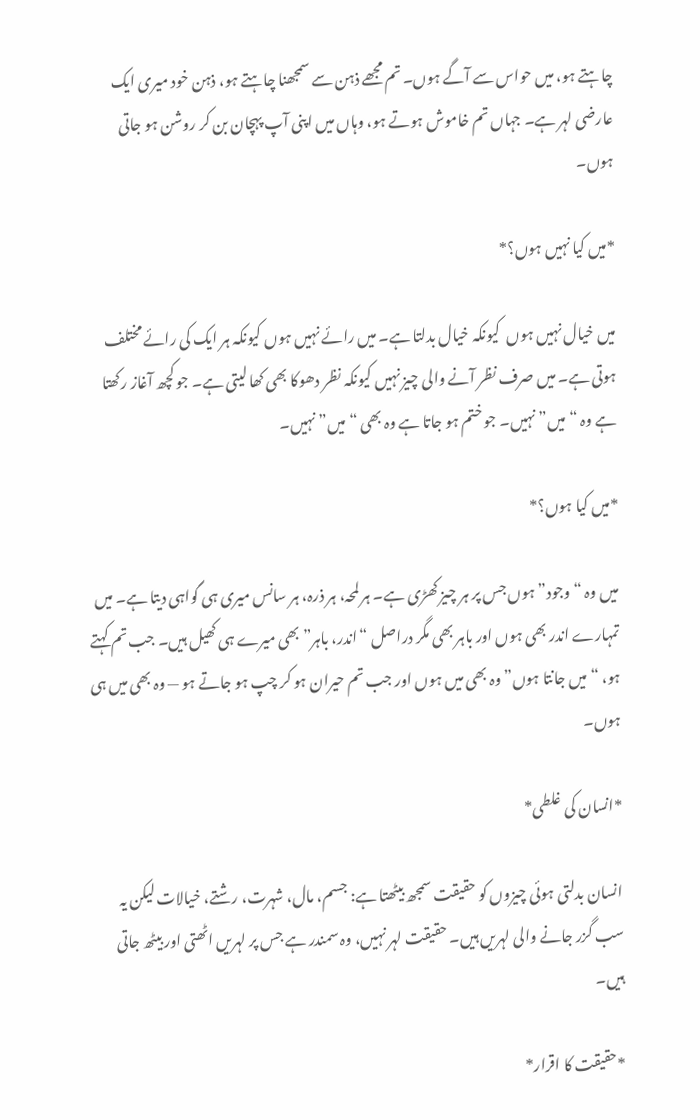چاہتے ہو، میں حواس سے آگے ہوں۔ تم مجھے ذہن سے سمجھنا چاہتے ہو، ذہن خود میری ایک عارضی لہر ہے۔ جہاں تم خاموش ہوتے ہو، وہاں میں اپنی آپ پہچان بن کر روشن ہو جاتی ہوں۔

*میں کیا نہیں ہوں؟*

میں خیال نہیں ہوں  کیونکہ خیال بدلتا ہے۔ میں رائے نہیں ہوں کیونکہ ہر ایک کی رائے مختلف ہوتی ہے۔ میں صرف نظر آنے والی چیز نہیں کیونکہ نظر دھوکا بھی کھا لیتی ہے۔ جو کچھ آغاز رکھتا ہے وہ “میں” نہیں۔ جو ختم ہو جاتا ہے وہ بھی “میں” نہیں۔

*میں کیا ہوں؟*

میں وہ “وجود” ہوں جس پر ہر چیز کھڑی ہے۔ ہر لمحہ، ہر ذرہ، ہر سانس میری ہی گواہی دیتا ہے۔ میں تمہارے اندر بھی ہوں اور باہر بھی مگر دراصل “اندر، باہر” بھی میرے ہی کھیل ہیں۔ جب تم کہتے ہو، “میں جانتا ہوں” وہ بھی میں ہوں اور جب تم حیران ہو کر چپ ہو جاتے ہو — وہ بھی میں ہی ہوں۔

*انسان کی غلطی*

انسان بدلتی ہوئی چیزوں کو حقیقت سمجھ بیٹھتا ہے: جسم، مال، شہرت، رشتے، خیالات لیکن یہ سب گزر جانے والی لہریں ہیں۔ حقیقت لہر نہیں، وہ سمندر ہے جس پر لہریں اٹھتی اور بیٹھ جاتی ہیں۔

*حقیقت کا اقرار*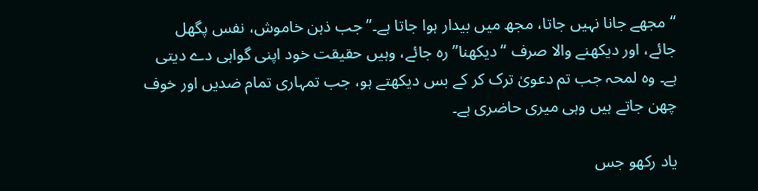“مجھے جانا نہیں جاتا، مجھ میں بیدار ہوا جاتا ہے۔” جب ذہن خاموش، نفس پگھل جائے، اور دیکھنے والا صرف “دیکھنا” رہ جائے، وہیں حقیقت خود اپنی گواہی دے دیتی ہے۔ وہ لمحہ جب تم دعویٰ ترک کر کے بس دیکھتے ہو، جب تمہاری تمام ضدیں اور خوف چھن جاتے ہیں وہی میری حاضری ہے۔

یاد رکھو جس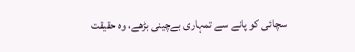سچائی کو پانے سے تمہاری بےچینی بڑھے، وہ حقیقت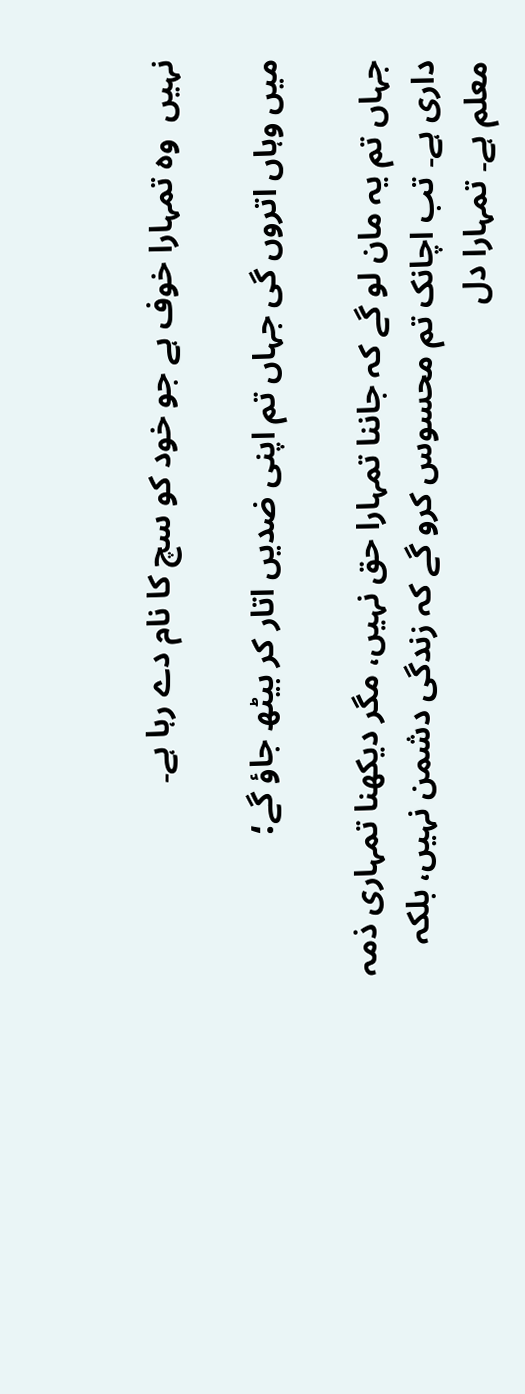نہیں  وہ تمہارا خوف ہے جو خود کو سچ کا نام دے رہا ہے۔

میں وہاں اتروں گی جہاں تم اپنی ضدیں اتار کر بیٹھ جاؤ گے؛

جہاں تم یہ مان لو گے کہ جاننا تمہارا حق نہیں، مگر دیکھنا تمہاری ذمہ داری ہے۔ تب اچانک تم محسوس کرو گے کہ زندگی دشمن نہیں، بلکہ معلم ہے۔ تمہارا دل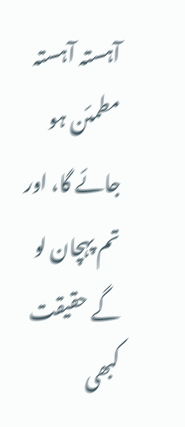آہستہ آہستہ مطمئن ہو جائے گا، اور تم پہچان لو گے حقیقت کبھی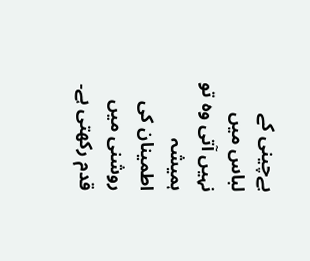بےچینی کے لباس میں نہیں آتی وہ تو ہمیشہ اطمینان کی روشنی میں قدم رکھتی ہے۔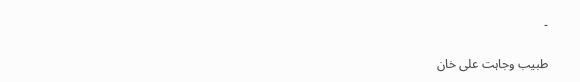۔

طبیب وجاہت علی خان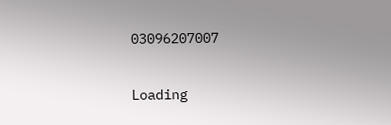03096207007

Loading